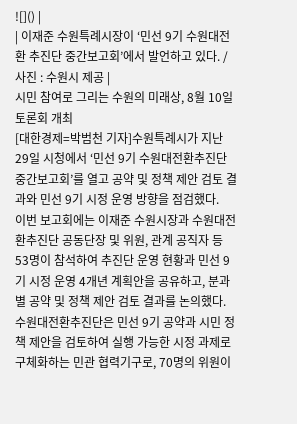![]() |
| 이재준 수원특례시장이 ‘민선 9기 수원대전환 추진단 중간보고회’에서 발언하고 있다. / 사진 : 수원시 제공 |
시민 참여로 그리는 수원의 미래상, 8월 10일 토론회 개최
[대한경제=박범천 기자]수원특례시가 지난 29일 시청에서 ‘민선 9기 수원대전환추진단 중간보고회’를 열고 공약 및 정책 제안 검토 결과와 민선 9기 시정 운영 방향을 점검했다.
이번 보고회에는 이재준 수원시장과 수원대전환추진단 공동단장 및 위원, 관계 공직자 등 53명이 참석하여 추진단 운영 현황과 민선 9기 시정 운영 4개년 계획안을 공유하고, 분과별 공약 및 정책 제안 검토 결과를 논의했다.
수원대전환추진단은 민선 9기 공약과 시민 정책 제안을 검토하여 실행 가능한 시정 과제로 구체화하는 민관 협력기구로, 70명의 위원이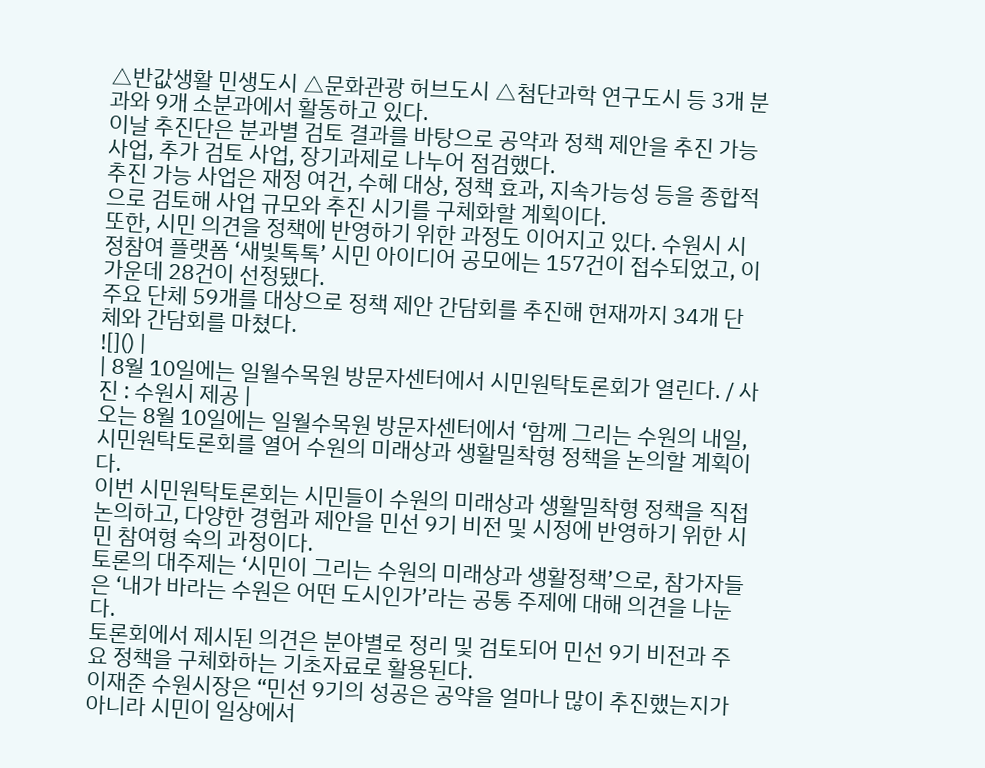△반값생활 민생도시 △문화관광 허브도시 △첨단과학 연구도시 등 3개 분과와 9개 소분과에서 활동하고 있다.
이날 추진단은 분과별 검토 결과를 바탕으로 공약과 정책 제안을 추진 가능 사업, 추가 검토 사업, 장기과제로 나누어 점검했다.
추진 가능 사업은 재정 여건, 수혜 대상, 정책 효과, 지속가능성 등을 종합적으로 검토해 사업 규모와 추진 시기를 구체화할 계획이다.
또한, 시민 의견을 정책에 반영하기 위한 과정도 이어지고 있다. 수원시 시정참여 플랫폼 ‘새빛톡톡’ 시민 아이디어 공모에는 157건이 접수되었고, 이 가운데 28건이 선정됐다.
주요 단체 59개를 대상으로 정책 제안 간담회를 추진해 현재까지 34개 단체와 간담회를 마쳤다.
![]() |
| 8월 10일에는 일월수목원 방문자센터에서 시민원탁토론회가 열린다. / 사진 : 수원시 제공 |
오는 8월 10일에는 일월수목원 방문자센터에서 ‘함께 그리는 수원의 내일, 시민원탁토론회를 열어 수원의 미래상과 생활밀착형 정책을 논의할 계획이다.
이번 시민원탁토론회는 시민들이 수원의 미래상과 생활밀착형 정책을 직접 논의하고, 다양한 경험과 제안을 민선 9기 비전 및 시정에 반영하기 위한 시민 참여형 숙의 과정이다.
토론의 대주제는 ‘시민이 그리는 수원의 미래상과 생활정책’으로, 참가자들은 ‘내가 바라는 수원은 어떤 도시인가’라는 공통 주제에 대해 의견을 나눈다.
토론회에서 제시된 의견은 분야별로 정리 및 검토되어 민선 9기 비전과 주요 정책을 구체화하는 기초자료로 활용된다.
이재준 수원시장은 “민선 9기의 성공은 공약을 얼마나 많이 추진했는지가 아니라 시민이 일상에서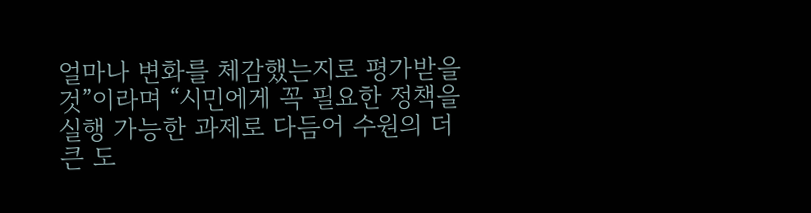얼마나 변화를 체감했는지로 평가받을 것”이라며 “시민에게 꼭 필요한 정책을 실행 가능한 과제로 다듬어 수원의 더 큰 도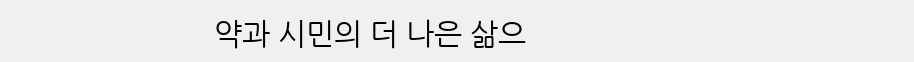약과 시민의 더 나은 삶으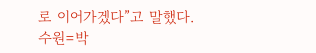로 이어가겠다”고 말했다.
수원=박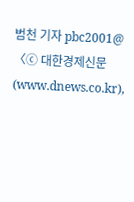범천 기자 pbc2001@
〈ⓒ 대한경제신문(www.dnews.co.kr),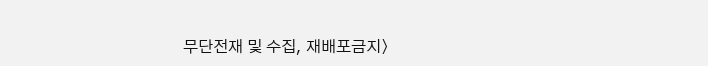무단전재 및 수집, 재배포금지〉